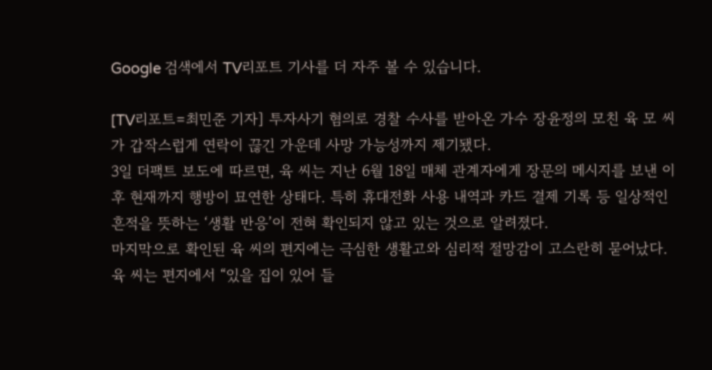Google 검색에서 TV리포트 기사를 더 자주 볼 수 있습니다.

[TV리포트=최민준 기자] 투자사기 혐의로 경찰 수사를 받아온 가수 장윤정의 모친 육 모 씨가 갑작스럽게 연락이 끊긴 가운데 사망 가능성까지 제기됐다.
3일 더팩트 보도에 따르면, 육 씨는 지난 6월 18일 매체 관계자에게 장문의 메시지를 보낸 이후 현재까지 행방이 묘연한 상태다. 특히 휴대전화 사용 내역과 카드 결제 기록 등 일상적인 흔적을 뜻하는 ‘생활 반응’이 전혀 확인되지 않고 있는 것으로 알려졌다.
마지막으로 확인된 육 씨의 편지에는 극심한 생활고와 심리적 절망감이 고스란히 묻어났다. 육 씨는 편지에서 “있을 집이 있어 들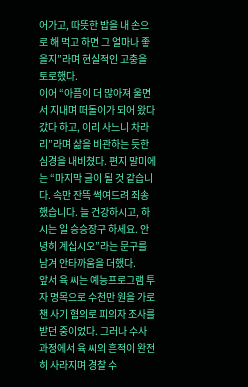어가고, 따뜻한 밥을 내 손으로 해 먹고 하면 그 얼마나 좋을지”라며 현실적인 고충을 토로했다.
이어 “아픔이 더 많아져 울면서 지내며 떠돌이가 되어 왔다 갔다 하고, 이리 사느니 차라리”라며 삶을 비관하는 듯한 심경을 내비쳤다. 편지 말미에는 “마지막 글이 될 것 같습니다. 속만 잔뜩 썩여드려 죄송했습니다. 늘 건강하시고, 하시는 일 승승장구 하세요. 안녕히 계십시오”라는 문구를 남겨 안타까움을 더했다.
앞서 육 씨는 예능프로그램 투자 명목으로 수천만 원을 가로챈 사기 혐의로 피의자 조사를 받던 중이었다. 그러나 수사 과정에서 육 씨의 흔적이 완전히 사라지며 경찰 수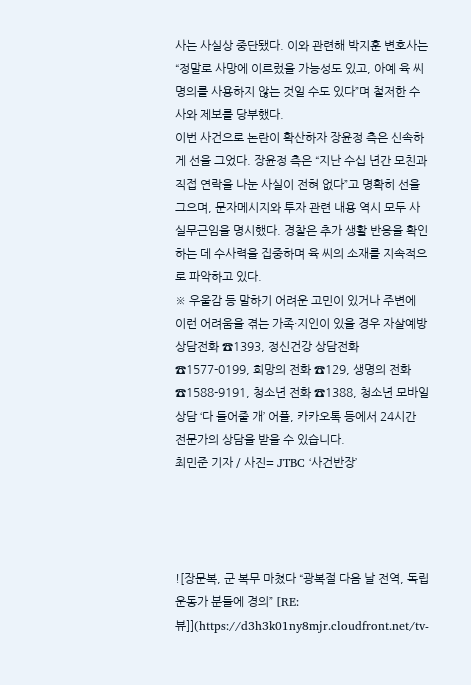사는 사실상 중단됐다. 이와 관련해 박지훈 변호사는 “정말로 사망에 이르렀을 가능성도 있고, 아예 육 씨 명의를 사용하지 않는 것일 수도 있다”며 철저한 수사와 제보를 당부했다.
이번 사건으로 논란이 확산하자 장윤정 측은 신속하게 선을 그었다. 장윤정 측은 “지난 수십 년간 모친과 직접 연락을 나눈 사실이 전혀 없다”고 명확히 선을 그으며, 문자메시지와 투자 관련 내용 역시 모두 사실무근임을 명시했다. 경찰은 추가 생활 반응을 확인하는 데 수사력을 집중하며 육 씨의 소재를 지속적으로 파악하고 있다.
※ 우울감 등 말하기 어려운 고민이 있거나 주변에 이런 어려움을 겪는 가족·지인이 있을 경우 자살예방 상담전화 ☎1393, 정신건강 상담전화 ☎1577-0199, 희망의 전화 ☎129, 생명의 전화 ☎1588-9191, 청소년 전화 ☎1388, 청소년 모바일 상담 ‘다 들어줄 개’ 어플, 카카오톡 등에서 24시간 전문가의 상담을 받을 수 있습니다.
최민준 기자 / 사진= JTBC ‘사건반장’




![장문복, 군 복무 마쳤다 “광복절 다음 날 전역, 독립운동가 분들에 경의” [RE:뷰]](https://d3h3k01ny8mjr.cloudfront.net/tv-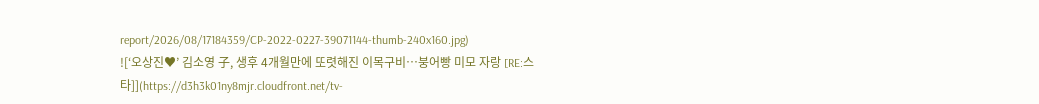report/2026/08/17184359/CP-2022-0227-39071144-thumb-240x160.jpg)
![‘오상진♥’ 김소영 子, 생후 4개월만에 또렷해진 이목구비…붕어빵 미모 자랑 [RE:스타]](https://d3h3k01ny8mjr.cloudfront.net/tv-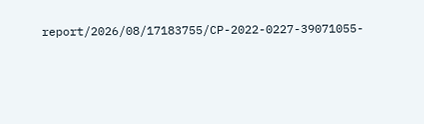report/2026/08/17183755/CP-2022-0227-39071055-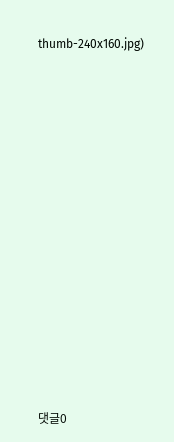thumb-240x160.jpg)













댓글0